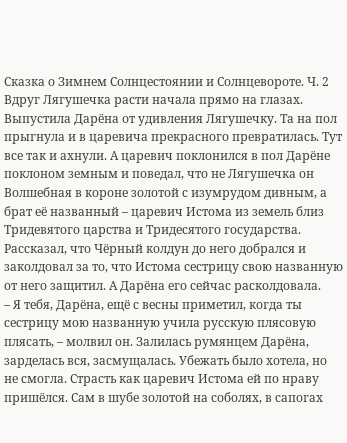Сказка о Зимнем Солнцестоянии и Солнцевороте. Ч. 2
Вдруг Лягушечка расти начала прямо на глазах. Выпустила Дарёна от удивления Лягушечку. Та на пол прыгнула и в царевича прекрасного превратилась. Тут все так и ахнули. А царевич поклонился в пол Дарёне поклоном земным и поведал, что не Лягушечка он Волшебная в короне золотой с изумрудом дивным, а брат её названный – царевич Истома из земель близ Тридевятого царства и Тридесятого государства. Рассказал, что Чёрный колдун до него добрался и заколдовал за то, что Истома сестрицу свою названную от него защитил. А Дарёна его сейчас расколдовала.
– Я тебя, Дарёна, ещё с весны приметил, когда ты сестрицу мою названную учила русскую плясовую плясать, – молвил он. Залилась румянцем Дарёна, зарделась вся, засмущалась. Убежать было хотела, но не смогла. Страсть как царевич Истома ей по нраву пришёлся. Сам в шубе золотой на соболях, в сапогах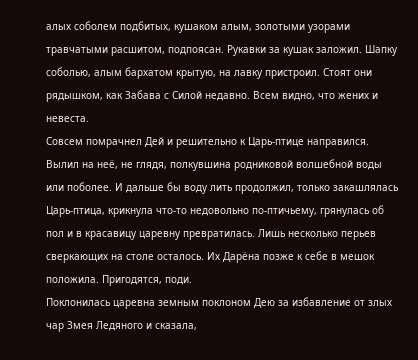алых соболем подбитых, кушаком алым, золотыми узорами травчатыми расшитом, подпоясан. Рукавки за кушак заложил. Шапку соболью, алым бархатом крытую, на лавку пристроил. Стоят они рядышком, как Забава с Силой недавно. Всем видно, что жених и невеста.
Совсем помрачнел Дей и решительно к Царь-птице направился. Вылил на неё, не глядя, полкувшина родниковой волшебной воды или поболее. И дальше бы воду лить продолжил, только закашлялась Царь-птица, крикнула что-то недовольно по-птичьему, грянулась об пол и в красавицу царевну превратилась. Лишь несколько перьев сверкающих на столе осталось. Их Дарёна позже к себе в мешок положила. Пригодятся, поди.
Поклонилась царевна земным поклоном Дею за избавление от злых чар Змея Ледяного и сказала,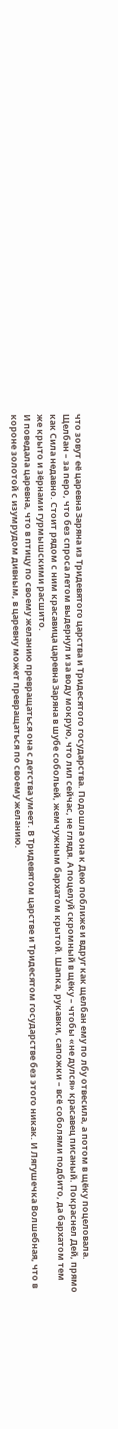что зовут её царевна Заряна из Тридевятого царства и Тридесятого государства. Подошла она к Дею поближе и вдруг как щелбан ему по лбу отвесила, а потом в щёку поцеловала. Щелбан – за перо, что без спроса летом выдернул и за воду мокрую, что лил сейчас, не глядя. А поцелуй скромный в щёку – чтобы «не дулся» красавец писаный. Покраснел Дей, прямо как Сила недавно. Стоит рядом с ним красавица царевна Заряна в шубе собольей, жемчужным бархатом крытой. Шапка, рукавки, сапожки – всё соболями подбито, да бархатом тем же крыто и зёрнами гурмышскими расшито.
И поведала царевна, что в птицу по своему желанию превращаться она с детства умеет. В Тридевятом царстве и Тридесятом государстве без этого никак. И Лягушечка Волшебная, что в короне золотой с изумрудом дивным, в царевну может превращаться по своему желанию.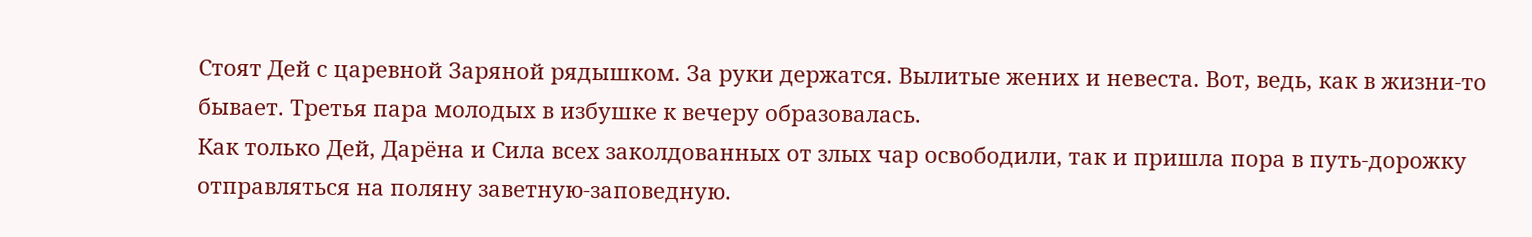Стоят Дей с царевной Заряной рядышком. За руки держатся. Вылитые жених и невеста. Вот, ведь, как в жизни-то бывает. Третья пара молодых в избушке к вечеру образовалась.
Как только Дей, Дарёна и Сила всех заколдованных от злых чар освободили, так и пришла пора в путь-дорожку отправляться на поляну заветную-заповедную.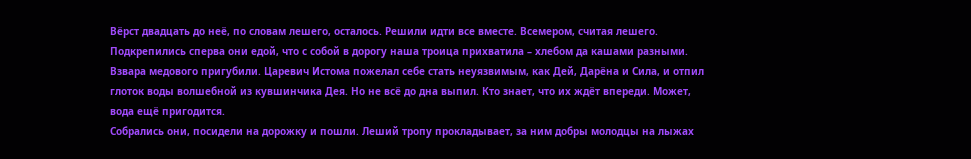Вёрст двадцать до неё, по словам лешего, осталось. Решили идти все вместе. Всемером, считая лешего.
Подкрепились сперва они едой, что с собой в дорогу наша троица прихватила – хлебом да кашами разными. Взвара медового пригубили. Царевич Истома пожелал себе стать неуязвимым, как Дей, Дарёна и Сила, и отпил глоток воды волшебной из кувшинчика Дея. Но не всё до дна выпил. Кто знает, что их ждёт впереди. Может, вода ещё пригодится.
Собрались они, посидели на дорожку и пошли. Леший тропу прокладывает, за ним добры молодцы на лыжах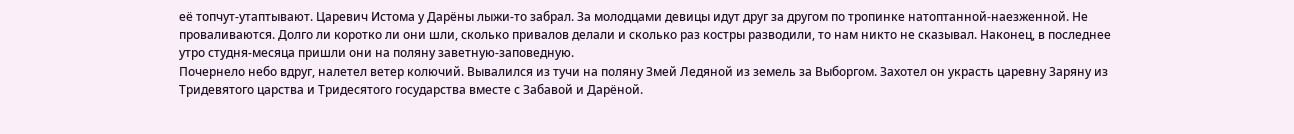её топчут-утаптывают. Царевич Истома у Дарёны лыжи-то забрал. За молодцами девицы идут друг за другом по тропинке натоптанной-наезженной. Не проваливаются. Долго ли коротко ли они шли, сколько привалов делали и сколько раз костры разводили, то нам никто не сказывал. Наконец, в последнее утро студня-месяца пришли они на поляну заветную-заповедную.
Почернело небо вдруг, налетел ветер колючий. Вывалился из тучи на поляну Змей Ледяной из земель за Выборгом. Захотел он украсть царевну Заряну из Тридевятого царства и Тридесятого государства вместе с Забавой и Дарёной.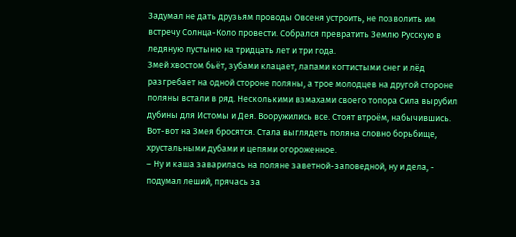Задумал не дать друзьям проводы Овсеня устроить, не позволить им встречу Солнца-Коло провести. Собрался превратить Землю Русскую в ледяную пустыню на тридцать лет и три года.
Змей хвостом бьёт, зубами клацает, лапами когтистыми снег и лёд разгребает на одной стороне поляны, а трое молодцев на другой стороне поляны встали в ряд. Несколькими взмахами своего топора Сила вырубил дубины для Истомы и Дея. Вооружились все. Стоят втроём, набычившись. Вот-вот на Змея бросятся. Стала выглядеть поляна словно борьбище, хрустальными дубами и цепями огороженное.
– Ну и каша заварилась на поляне заветной-заповедной, ну и дела, - подумал леший, прячась за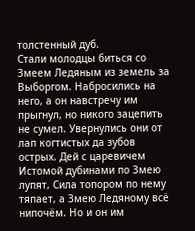толстенный дуб.
Стали молодцы биться со Змеем Ледяным из земель за Выборгом. Набросились на него, а он навстречу им прыгнул, но никого зацепить не сумел. Увернулись они от лап когтистых да зубов острых. Дей с царевичем Истомой дубинами по Змею лупят, Сила топором по нему тяпает, а Змею Ледяному всё нипочём. Но и он им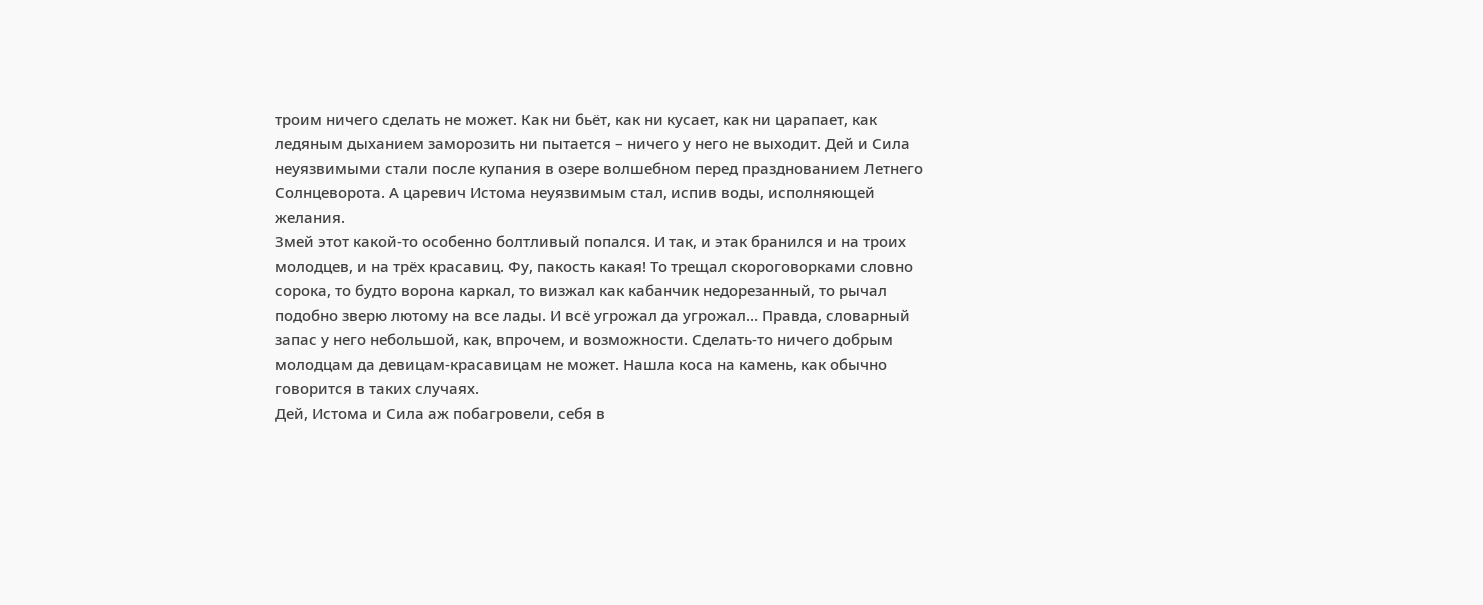троим ничего сделать не может. Как ни бьёт, как ни кусает, как ни царапает, как ледяным дыханием заморозить ни пытается – ничего у него не выходит. Дей и Сила неуязвимыми стали после купания в озере волшебном перед празднованием Летнего Солнцеворота. А царевич Истома неуязвимым стал, испив воды, исполняющей желания.
Змей этот какой-то особенно болтливый попался. И так, и этак бранился и на троих молодцев, и на трёх красавиц. Фу, пакость какая! То трещал скороговорками словно сорока, то будто ворона каркал, то визжал как кабанчик недорезанный, то рычал подобно зверю лютому на все лады. И всё угрожал да угрожал… Правда, словарный запас у него небольшой, как, впрочем, и возможности. Сделать-то ничего добрым молодцам да девицам-красавицам не может. Нашла коса на камень, как обычно говорится в таких случаях.
Дей, Истома и Сила аж побагровели, себя в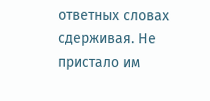ответных словах сдерживая. Не пристало им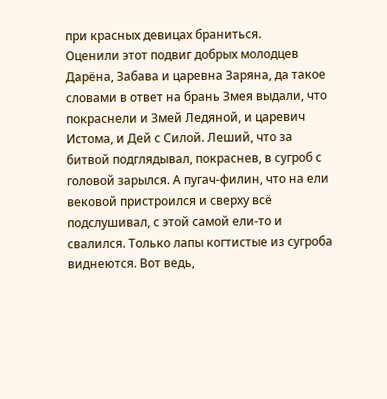при красных девицах браниться.
Оценили этот подвиг добрых молодцев Дарёна, Забава и царевна Заряна, да такое словами в ответ на брань Змея выдали, что покраснели и Змей Ледяной, и царевич Истома, и Дей с Силой. Леший, что за битвой подглядывал, покраснев, в сугроб с головой зарылся. А пугач-филин, что на ели вековой пристроился и сверху всё подслушивал, с этой самой ели-то и свалился. Только лапы когтистые из сугроба виднеются. Вот ведь,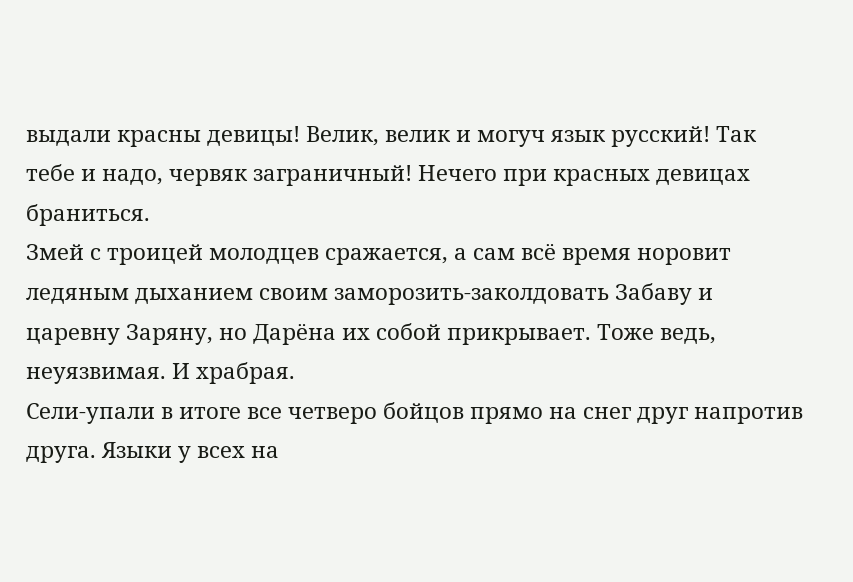выдали красны девицы! Велик, велик и могуч язык русский! Так тебе и надо, червяк заграничный! Нечего при красных девицах браниться.
Змей с троицей молодцев сражается, а сам всё время норовит ледяным дыханием своим заморозить-заколдовать Забаву и царевну Заряну, но Дарёна их собой прикрывает. Тоже ведь, неуязвимая. И храбрая.
Сели-упали в итоге все четверо бойцов прямо на снег друг напротив друга. Языки у всех на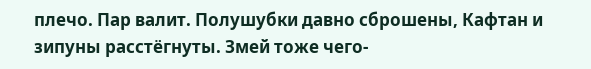плечо. Пар валит. Полушубки давно сброшены, Кафтан и зипуны расстёгнуты. Змей тоже чего-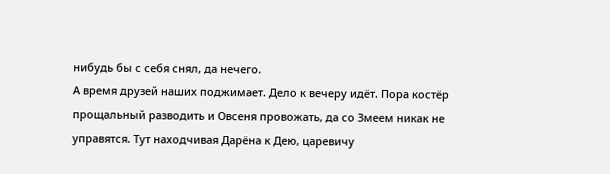нибудь бы с себя снял, да нечего.
А время друзей наших поджимает. Дело к вечеру идёт. Пора костёр прощальный разводить и Овсеня провожать, да со Змеем никак не управятся. Тут находчивая Дарёна к Дею, царевичу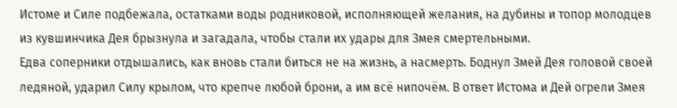Истоме и Силе подбежала, остатками воды родниковой, исполняющей желания, на дубины и топор молодцев из кувшинчика Дея брызнула и загадала, чтобы стали их удары для Змея смертельными.
Едва соперники отдышались, как вновь стали биться не на жизнь, а насмерть. Боднул Змей Дея головой своей ледяной, ударил Силу крылом, что крепче любой брони, а им всё нипочём. В ответ Истома и Дей огрели Змея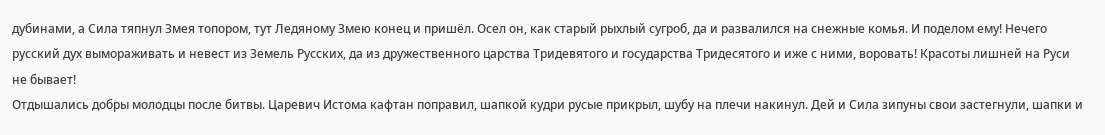дубинами, а Сила тяпнул Змея топором, тут Ледяному Змею конец и пришёл. Осел он, как старый рыхлый сугроб, да и развалился на снежные комья. И поделом ему! Нечего русский дух вымораживать и невест из Земель Русских, да из дружественного царства Тридевятого и государства Тридесятого и иже с ними, воровать! Красоты лишней на Руси не бывает!
Отдышались добры молодцы после битвы. Царевич Истома кафтан поправил, шапкой кудри русые прикрыл, шубу на плечи накинул. Дей и Сила зипуны свои застегнули, шапки и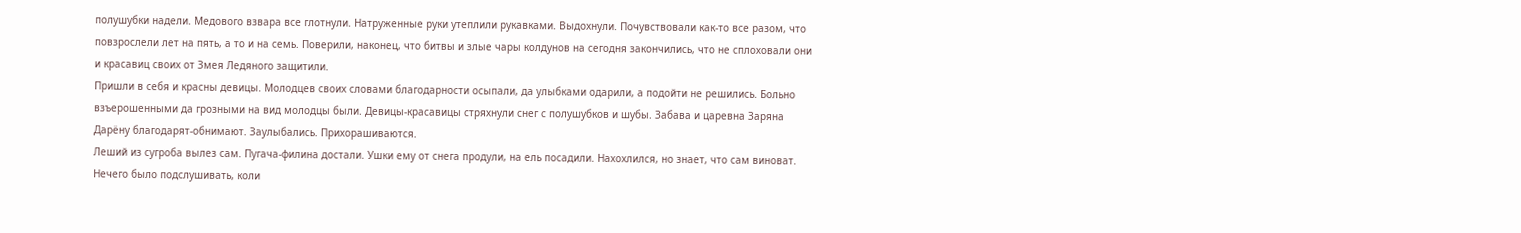полушубки надели. Медового взвара все глотнули. Натруженные руки утеплили рукавками. Выдохнули. Почувствовали как-то все разом, что повзрослели лет на пять, а то и на семь. Поверили, наконец, что битвы и злые чары колдунов на сегодня закончились, что не сплоховали они и красавиц своих от Змея Ледяного защитили.
Пришли в себя и красны девицы. Молодцев своих словами благодарности осыпали, да улыбками одарили, а подойти не решились. Больно взъерошенными да грозными на вид молодцы были. Девицы-красавицы стряхнули снег с полушубков и шубы. Забава и царевна Заряна Дарёну благодарят-обнимают. Заулыбались. Прихорашиваются.
Леший из сугроба вылез сам. Пугача-филина достали. Ушки ему от снега продули, на ель посадили. Нахохлился, но знает, что сам виноват. Нечего было подслушивать, коли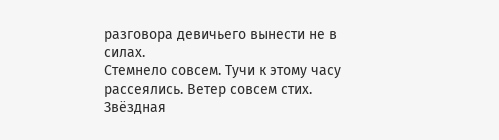разговора девичьего вынести не в силах.
Стемнело совсем. Тучи к этому часу рассеялись. Ветер совсем стих. Звёздная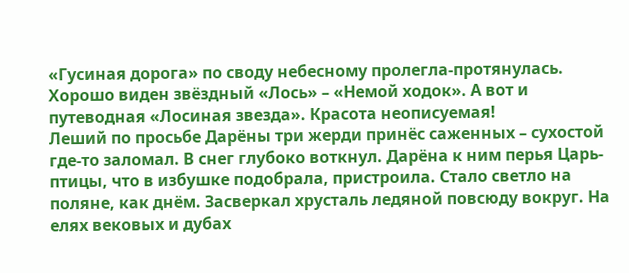«Гусиная дорога» по своду небесному пролегла-протянулась. Хорошо виден звёздный «Лось» – «Немой ходок». А вот и путеводная «Лосиная звезда». Красота неописуемая!
Леший по просьбе Дарёны три жерди принёс саженных – сухостой где-то заломал. В снег глубоко воткнул. Дарёна к ним перья Царь-птицы, что в избушке подобрала, пристроила. Стало светло на поляне, как днём. Засверкал хрусталь ледяной повсюду вокруг. На елях вековых и дубах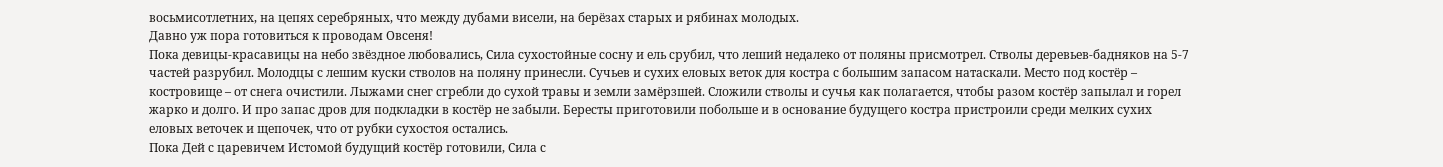восьмисотлетних, на цепях серебряных, что между дубами висели, на берёзах старых и рябинах молодых.
Давно уж пора готовиться к проводам Овсеня!
Пока девицы-красавицы на небо звёздное любовались, Сила сухостойные сосну и ель срубил, что леший недалеко от поляны присмотрел. Стволы деревьев-бадняков на 5-7 частей разрубил. Молодцы с лешим куски стволов на поляну принесли. Сучьев и сухих еловых веток для костра с большим запасом натаскали. Место под костёр – костровище – от снега очистили. Лыжами снег сгребли до сухой травы и земли замёрзшей. Сложили стволы и сучья как полагается, чтобы разом костёр запылал и горел жарко и долго. И про запас дров для подкладки в костёр не забыли. Бересты приготовили побольше и в основание будущего костра пристроили среди мелких сухих еловых веточек и щепочек, что от рубки сухостоя остались.
Пока Дей с царевичем Истомой будущий костёр готовили, Сила с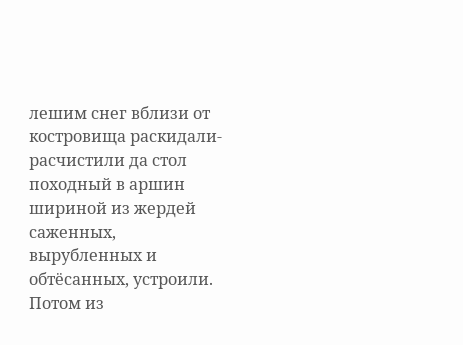лешим снег вблизи от костровища раскидали-расчистили да стол походный в аршин шириной из жердей саженных, вырубленных и обтёсанных, устроили. Потом из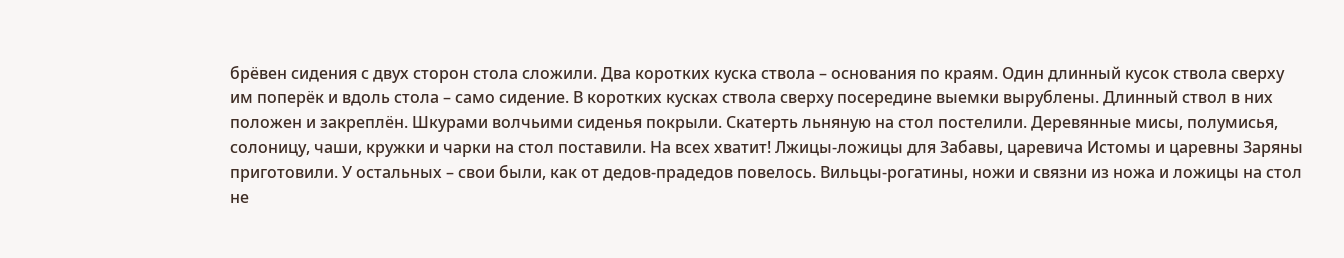брёвен сидения с двух сторон стола сложили. Два коротких куска ствола – основания по краям. Один длинный кусок ствола сверху им поперёк и вдоль стола – само сидение. В коротких кусках ствола сверху посередине выемки вырублены. Длинный ствол в них положен и закреплён. Шкурами волчьими сиденья покрыли. Скатерть льняную на стол постелили. Деревянные мисы, полумисья, солоницу, чаши, кружки и чарки на стол поставили. На всех хватит! Лжицы-ложицы для Забавы, царевича Истомы и царевны Заряны приготовили. У остальных – свои были, как от дедов-прадедов повелось. Вильцы-рогатины, ножи и связни из ножа и ложицы на стол не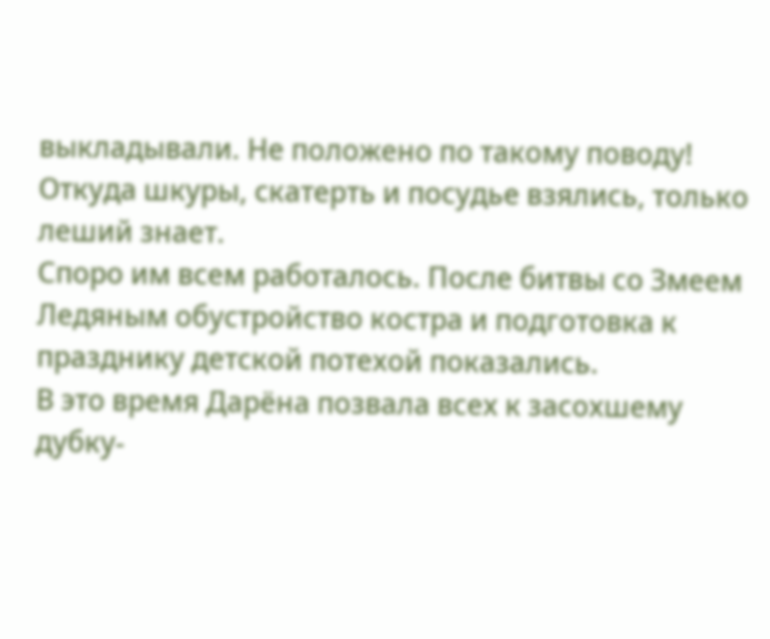выкладывали. Не положено по такому поводу! Откуда шкуры, скатерть и посудье взялись, только леший знает.
Споро им всем работалось. После битвы со Змеем Ледяным обустройство костра и подготовка к празднику детской потехой показались.
В это время Дарёна позвала всех к засохшему дубку-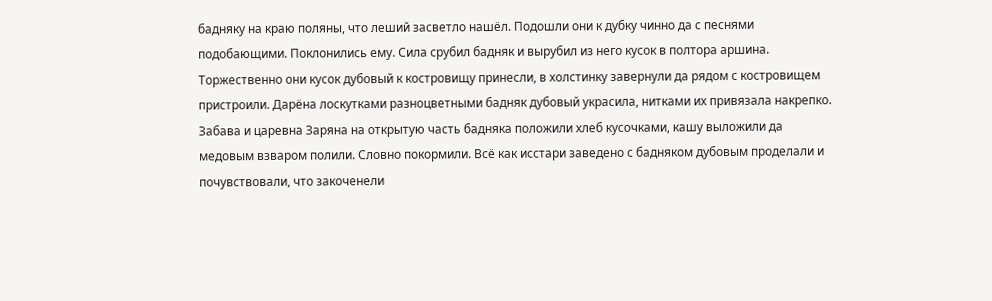бадняку на краю поляны, что леший засветло нашёл. Подошли они к дубку чинно да с песнями подобающими. Поклонились ему. Сила срубил бадняк и вырубил из него кусок в полтора аршина. Торжественно они кусок дубовый к костровищу принесли, в холстинку завернули да рядом с костровищем пристроили. Дарёна лоскутками разноцветными бадняк дубовый украсила, нитками их привязала накрепко. Забава и царевна Заряна на открытую часть бадняка положили хлеб кусочками, кашу выложили да медовым взваром полили. Словно покормили. Всё как исстари заведено с бадняком дубовым проделали и почувствовали, что закоченели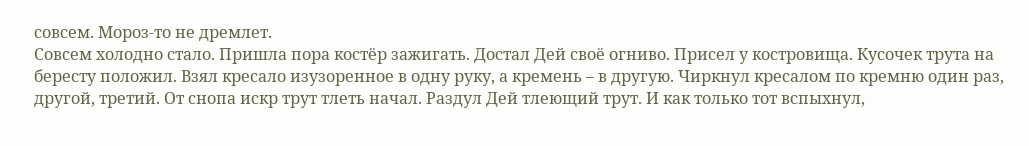совсем. Мороз-то не дремлет.
Совсем холодно стало. Пришла пора костёр зажигать. Достал Дей своё огниво. Присел у костровища. Кусочек трута на бересту положил. Взял кресало изузоренное в одну руку, а кремень – в другую. Чиркнул кресалом по кремню один раз, другой, третий. От снопа искр трут тлеть начал. Раздул Дей тлеющий трут. И как только тот вспыхнул,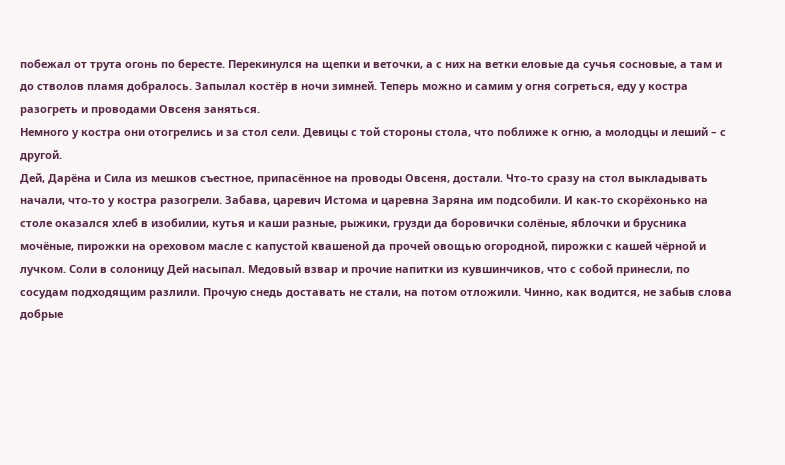побежал от трута огонь по бересте. Перекинулся на щепки и веточки, а с них на ветки еловые да сучья сосновые, а там и до стволов пламя добралось. Запылал костёр в ночи зимней. Теперь можно и самим у огня согреться, еду у костра разогреть и проводами Овсеня заняться.
Немного у костра они отогрелись и за стол сели. Девицы с той стороны стола, что поближе к огню, а молодцы и леший – с другой.
Дей, Дарёна и Сила из мешков съестное, припасённое на проводы Овсеня, достали. Что-то сразу на стол выкладывать начали, что-то у костра разогрели. Забава, царевич Истома и царевна Заряна им подсобили. И как-то скорёхонько на столе оказался хлеб в изобилии, кутья и каши разные, рыжики, грузди да боровички солёные, яблочки и брусника мочёные, пирожки на ореховом масле с капустой квашеной да прочей овощью огородной, пирожки с кашей чёрной и лучком. Соли в солоницу Дей насыпал. Медовый взвар и прочие напитки из кувшинчиков, что с собой принесли, по сосудам подходящим разлили. Прочую снедь доставать не стали, на потом отложили. Чинно, как водится, не забыв слова добрые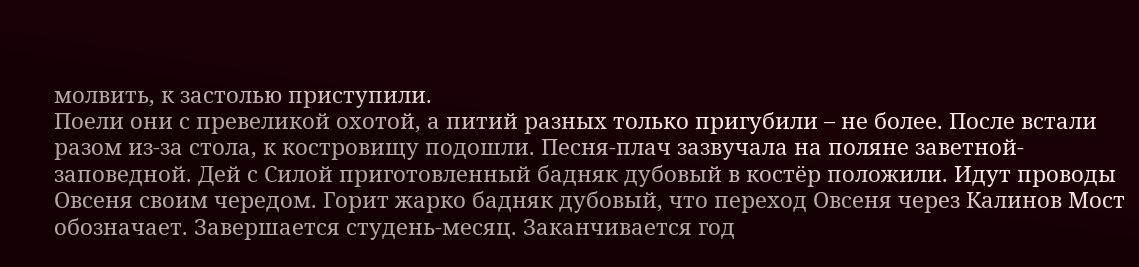молвить, к застолью приступили.
Поели они с превеликой охотой, а питий разных только пригубили – не более. После встали разом из-за стола, к костровищу подошли. Песня-плач зазвучала на поляне заветной-заповедной. Дей с Силой приготовленный бадняк дубовый в костёр положили. Идут проводы Овсеня своим чередом. Горит жарко бадняк дубовый, что переход Овсеня через Калинов Мост обозначает. Завершается студень-месяц. Заканчивается год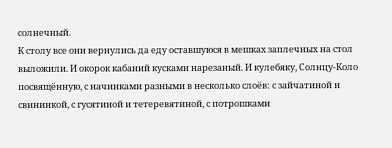солнечный.
К столу все они вернулись да еду оставшуюся в мешках заплечных на стол выложили. И окорок кабаний кусками нарезаный. И кулебяку, Солнцу-Коло посвящённую, с начинками разными в несколько слоёв: с зайчатиной и свининкой, с гусятиной и тетеревятиной, с потрошками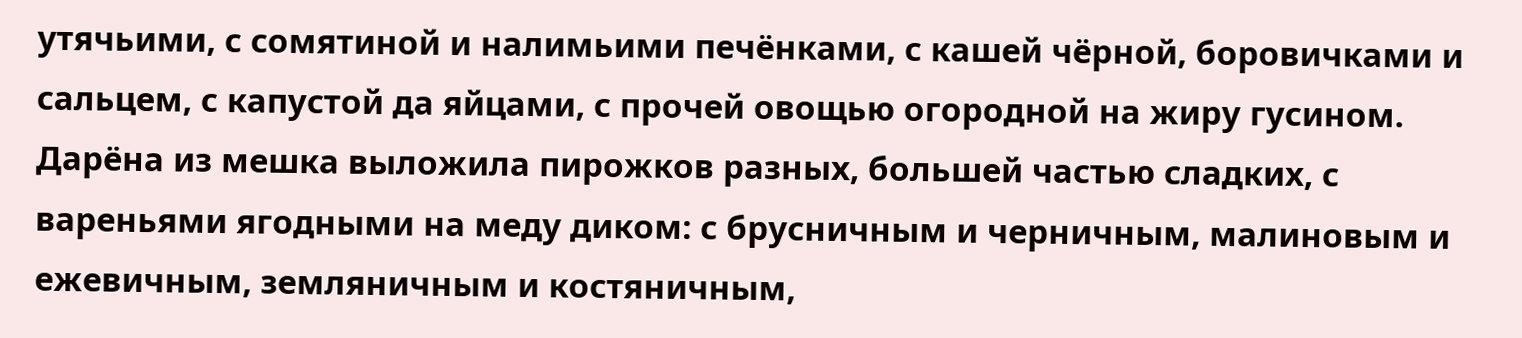утячьими, с сомятиной и налимьими печёнками, с кашей чёрной, боровичками и сальцем, с капустой да яйцами, с прочей овощью огородной на жиру гусином. Дарёна из мешка выложила пирожков разных, большей частью сладких, с вареньями ягодными на меду диком: с брусничным и черничным, малиновым и ежевичным, земляничным и костяничным,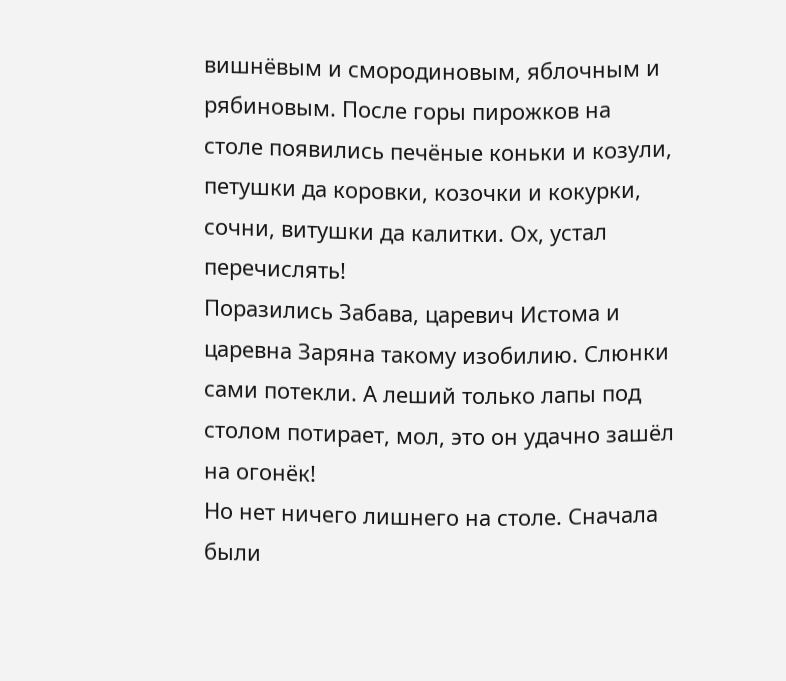вишнёвым и смородиновым, яблочным и рябиновым. После горы пирожков на столе появились печёные коньки и козули, петушки да коровки, козочки и кокурки, сочни, витушки да калитки. Ох, устал перечислять!
Поразились Забава, царевич Истома и царевна Заряна такому изобилию. Слюнки сами потекли. А леший только лапы под столом потирает, мол, это он удачно зашёл на огонёк!
Но нет ничего лишнего на столе. Сначала были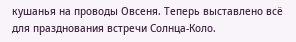кушанья на проводы Овсеня. Теперь выставлено всё для празднования встречи Солнца-Коло.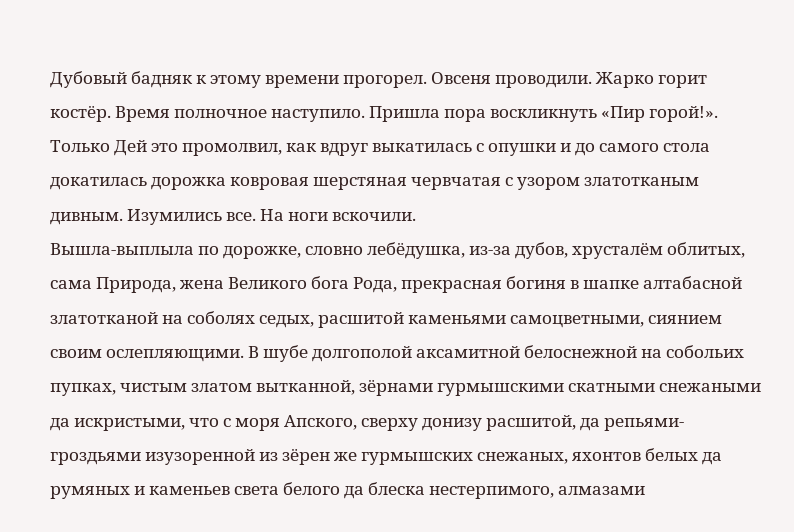Дубовый бадняк к этому времени прогорел. Овсеня проводили. Жарко горит костёр. Время полночное наступило. Пришла пора воскликнуть «Пир горой!». Только Дей это промолвил, как вдруг выкатилась с опушки и до самого стола докатилась дорожка ковровая шерстяная червчатая с узором златотканым дивным. Изумились все. На ноги вскочили.
Вышла-выплыла по дорожке, словно лебёдушка, из-за дубов, хрусталём облитых, сама Природа, жена Великого бога Рода, прекрасная богиня в шапке алтабасной златотканой на соболях седых, расшитой каменьями самоцветными, сиянием своим ослепляющими. В шубе долгополой аксамитной белоснежной на собольих пупках, чистым златом вытканной, зёрнами гурмышскими скатными снежаными да искристыми, что с моря Апского, сверху донизу расшитой, да репьями-гроздьями изузоренной из зёрен же гурмышских снежаных, яхонтов белых да румяных и каменьев света белого да блеска нестерпимого, алмазами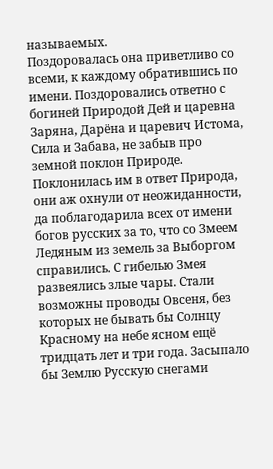называемых.
Поздоровалась она приветливо со всеми, к каждому обратившись по имени. Поздоровались ответно с богиней Природой Дей и царевна Заряна, Дарёна и царевич Истома, Сила и Забава, не забыв про земной поклон Природе.
Поклонилась им в ответ Природа, они аж охнули от неожиданности, да поблагодарила всех от имени богов русских за то, что со Змеем Ледяным из земель за Выборгом справились. С гибелью Змея развеялись злые чары. Стали возможны проводы Овсеня, без которых не бывать бы Солнцу Красному на небе ясном ещё тридцать лет и три года. Засыпало бы Землю Русскую снегами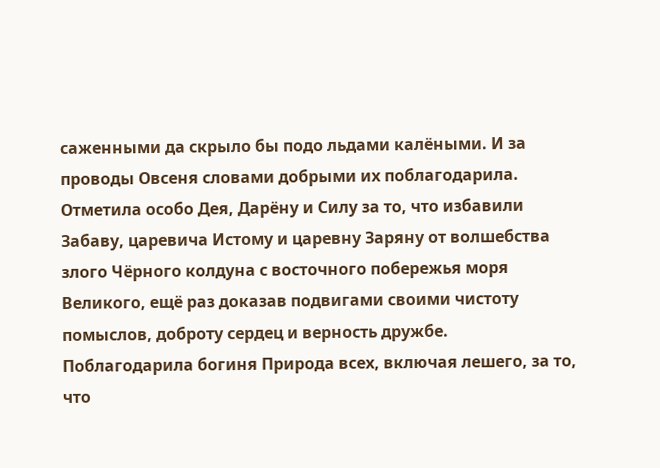саженными да скрыло бы подо льдами калёными. И за проводы Овсеня словами добрыми их поблагодарила.
Отметила особо Дея, Дарёну и Силу за то, что избавили Забаву, царевича Истому и царевну Заряну от волшебства злого Чёрного колдуна с восточного побережья моря Великого, ещё раз доказав подвигами своими чистоту помыслов, доброту сердец и верность дружбе.
Поблагодарила богиня Природа всех, включая лешего, за то, что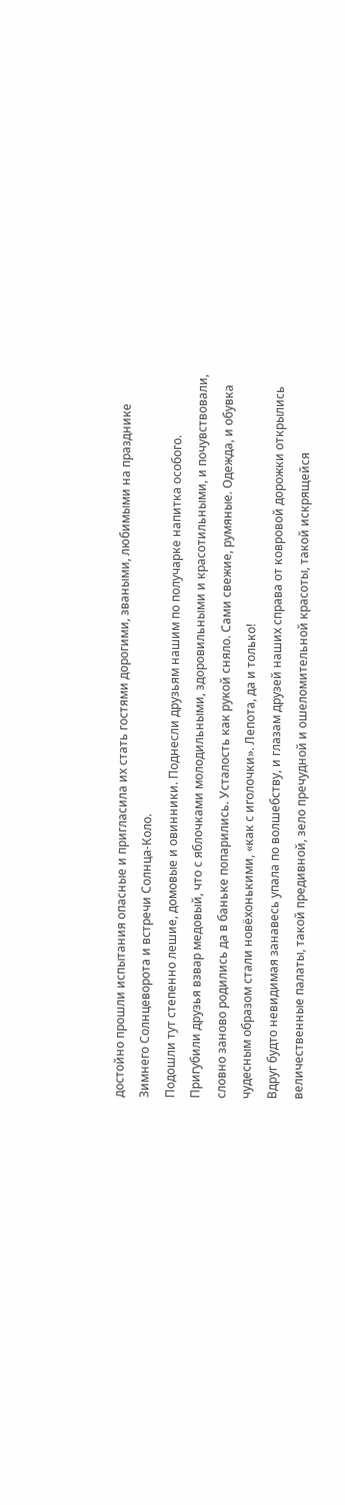достойно прошли испытания опасные и пригласила их стать гостями дорогими, зваными, любимыми на празднике Зимнего Солнцеворота и встречи Солнца-Коло.
Подошли тут степенно лешие, домовые и овинники. Поднесли друзьям нашим по получарке напитка особого. Пригубили друзья взвар медовый, что с яблочками молодильными, здоровильными и красотильными, и почувствовали, словно заново родились да в баньке попарились. Усталость как рукой сняло. Сами свежие, румяные. Одежда, и обувка чудесным образом стали новёхонькими, «как с иголочки». Лепота, да и только!
Вдруг будто невидимая занавесь упала по волшебству, и глазам друзей наших справа от ковровой дорожки открылись величественные палаты, такой предивной, зело пречудной и ошеломительной красоты, такой искрящейся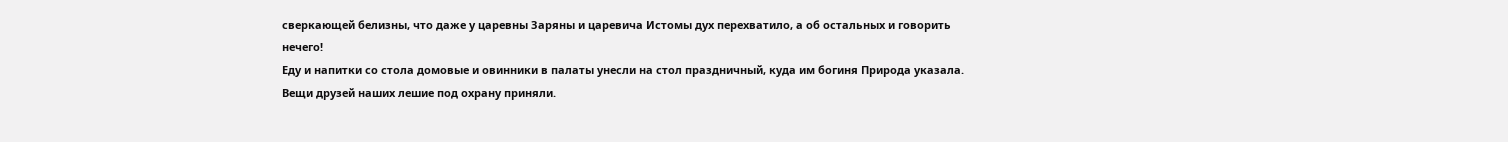сверкающей белизны, что даже у царевны Заряны и царевича Истомы дух перехватило, а об остальных и говорить нечего!
Еду и напитки со стола домовые и овинники в палаты унесли на стол праздничный, куда им богиня Природа указала. Вещи друзей наших лешие под охрану приняли.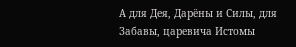А для Дея, Дарёны и Силы, для Забавы, царевича Истомы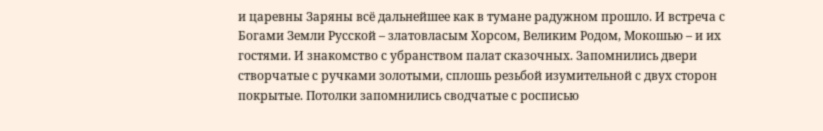и царевны Заряны всё дальнейшее как в тумане радужном прошло. И встреча с Богами Земли Русской – златовласым Хорсом, Великим Родом, Мокошью – и их гостями. И знакомство с убранством палат сказочных. Запомнились двери створчатые с ручками золотыми, сплошь резьбой изумительной с двух сторон покрытые. Потолки запомнились сводчатые с росписью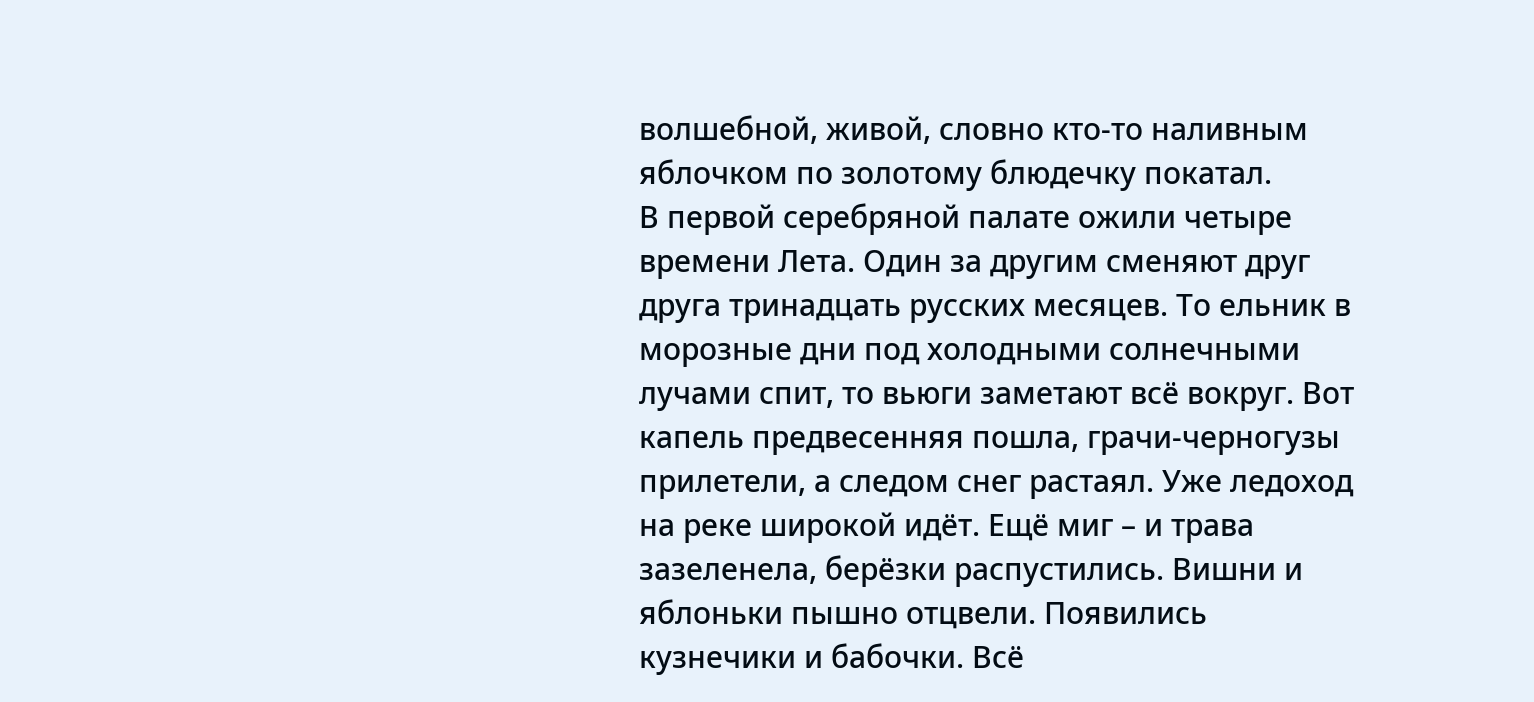волшебной, живой, словно кто-то наливным яблочком по золотому блюдечку покатал.
В первой серебряной палате ожили четыре времени Лета. Один за другим сменяют друг друга тринадцать русских месяцев. То ельник в морозные дни под холодными солнечными лучами спит, то вьюги заметают всё вокруг. Вот капель предвесенняя пошла, грачи-черногузы прилетели, а следом снег растаял. Уже ледоход на реке широкой идёт. Ещё миг – и трава зазеленела, берёзки распустились. Вишни и яблоньки пышно отцвели. Появились кузнечики и бабочки. Всё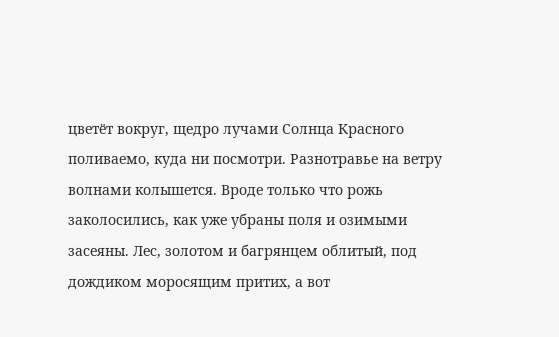цветёт вокруг, щедро лучами Солнца Красного поливаемо, куда ни посмотри. Разнотравье на ветру волнами колышется. Вроде только что рожь заколосились, как уже убраны поля и озимыми засеяны. Лес, золотом и багрянцем облитый, под дождиком моросящим притих, а вот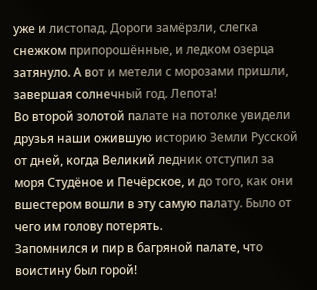уже и листопад. Дороги замёрзли, слегка снежком припорошённые, и ледком озерца затянуло. А вот и метели с морозами пришли, завершая солнечный год. Лепота!
Во второй золотой палате на потолке увидели друзья наши ожившую историю Земли Русской от дней, когда Великий ледник отступил за моря Студёное и Печёрское, и до того, как они вшестером вошли в эту самую палату. Было от чего им голову потерять.
Запомнился и пир в багряной палате, что воистину был горой!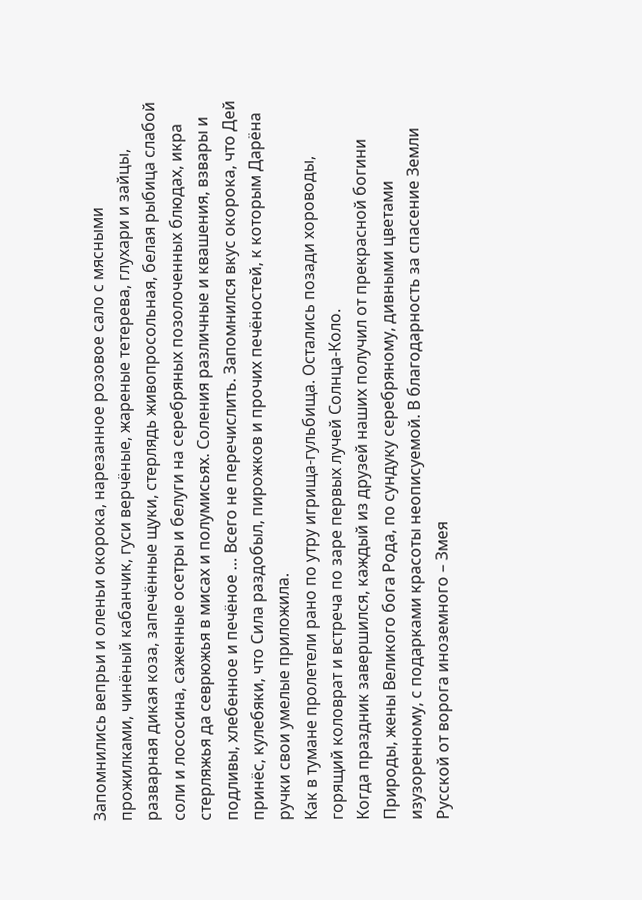Запомнились вепрьи и оленьи окорока, нарезанное розовое сало с мясными прожилками, чинёный кабанчик, гуси верчёные, жареные тетерева, глухари и зайцы, разварная дикая коза, запечённые щуки, стерлядь живопросольная, белая рыбица слабой соли и лососина, саженные осетры и белуги на серебряных позолоченных блюдах, икра стерляжья да севрюжья в мисах и полумисьях. Соления различные и квашения, взвары и подливы, хлебенное и печёное … Всего не перечислить. Запомнился вкус окорока, что Дей принёс, кулебяки, что Сила раздобыл, пирожков и прочих печёностей, к которым Дарёна ручки свои умелые приложила.
Как в тумане пролетели рано по утру игрища-гульбища. Остались позади хороводы, горящий коловрат и встреча по заре первых лучей Солнца-Коло.
Когда праздник завершился, каждый из друзей наших получил от прекрасной богини Природы, жены Великого бога Рода, по сундуку серебряному, дивными цветами изузоренному, с подарками красоты неописуемой. В благодарность за спасение Земли Русской от ворога иноземного – Змея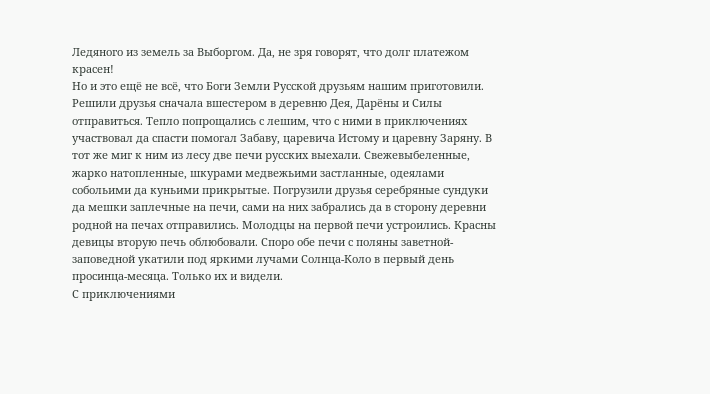Ледяного из земель за Выборгом. Да, не зря говорят, что долг платежом красен!
Но и это ещё не всё, что Боги Земли Русской друзьям нашим приготовили. Решили друзья сначала вшестером в деревню Дея, Дарёны и Силы отправиться. Тепло попрощались с лешим, что с ними в приключениях участвовал да спасти помогал Забаву, царевича Истому и царевну Заряну. В тот же миг к ним из лесу две печи русских выехали. Свежевыбеленные, жарко натопленные, шкурами медвежьими застланные, одеялами собольими да куньими прикрытые. Погрузили друзья серебряные сундуки да мешки заплечные на печи, сами на них забрались да в сторону деревни родной на печах отправились. Молодцы на первой печи устроились. Красны девицы вторую печь облюбовали. Споро обе печи с поляны заветной-заповедной укатили под яркими лучами Солнца-Коло в первый день просинца-месяца. Только их и видели.
С приключениями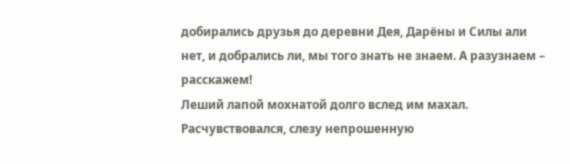добирались друзья до деревни Дея, Дарёны и Силы али нет, и добрались ли, мы того знать не знаем. А разузнаем – расскажем!
Леший лапой мохнатой долго вслед им махал. Расчувствовался, слезу непрошенную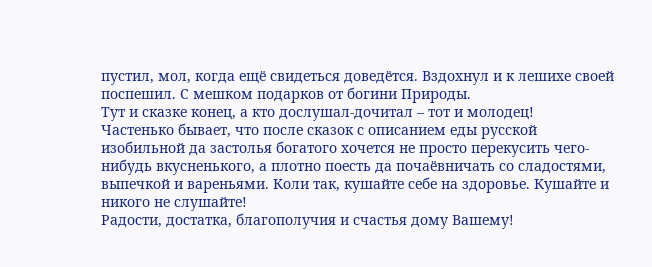пустил, мол, когда ещё свидеться доведётся. Вздохнул и к лешихе своей поспешил. С мешком подарков от богини Природы.
Тут и сказке конец, а кто дослушал-дочитал – тот и молодец!
Частенько бывает, что после сказок с описанием еды русской изобильной да застолья богатого хочется не просто перекусить чего-нибудь вкусненького, а плотно поесть да почаёвничать со сладостями, выпечкой и вареньями. Коли так, кушайте себе на здоровье. Кушайте и никого не слушайте!
Радости, достатка, благополучия и счастья дому Вашему!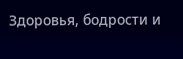Здоровья, бодрости и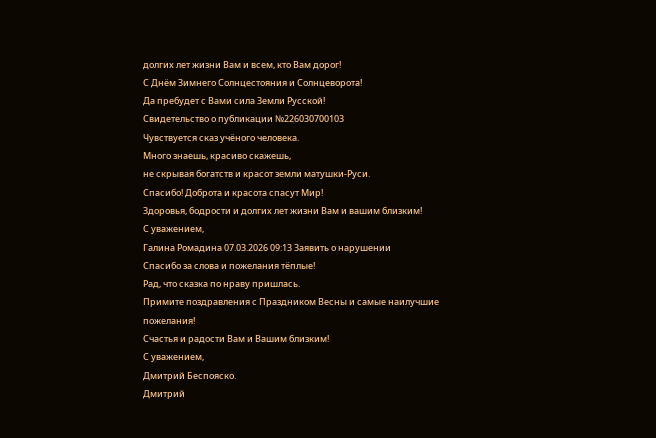долгих лет жизни Вам и всем, кто Вам дорог!
С Днём Зимнего Солнцестояния и Солнцеворота!
Да пребудет с Вами сила Земли Русской!
Свидетельство о публикации №226030700103
Чувствуется сказ учёного человека.
Много знаешь, красиво скажешь,
не скрывая богатств и красот земли матушки-Руси.
Спасибо! Доброта и красота спасут Мир!
Здоровья, бодрости и долгих лет жизни Вам и вашим близким!
С уважением,
Галина Ромадина 07.03.2026 09:13 Заявить о нарушении
Спасибо за слова и пожелания тёплые!
Рад, что сказка по нраву пришлась.
Примите поздравления с Праздником Весны и самые наилучшие пожелания!
Счастья и радости Вам и Вашим близким!
С уважением,
Дмитрий Беспояско.
Дмитрий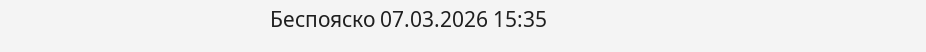Беспояско 07.03.2026 15:35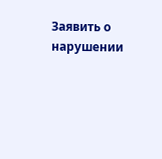Заявить о нарушении